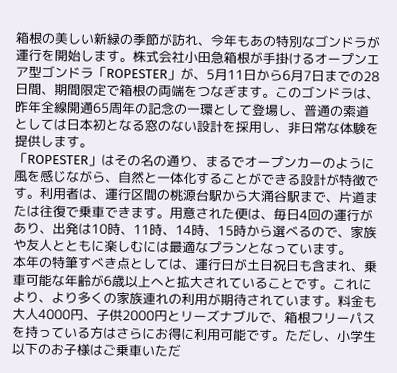箱根の美しい新緑の季節が訪れ、今年もあの特別なゴンドラが運行を開始します。株式会社小田急箱根が手掛けるオープンエア型ゴンドラ「ROPESTER」が、5月11日から6月7日までの28日間、期間限定で箱根の両端をつなぎます。このゴンドラは、昨年全線開通65周年の記念の一環として登場し、普通の索道としては日本初となる窓のない設計を採用し、非日常な体験を提供します。
「ROPESTER」はその名の通り、まるでオープンカーのように風を感じながら、自然と一体化することができる設計が特徴です。利用者は、運行区間の桃源台駅から大涌谷駅まで、片道または往復で乗車できます。用意された便は、毎日4回の運行があり、出発は10時、11時、14時、15時から選べるので、家族や友人とともに楽しむには最適なプランとなっています。
本年の特筆すべき点としては、運行日が土日祝日も含まれ、乗車可能な年齢が6歳以上へと拡大されていることです。これにより、より多くの家族連れの利用が期待されています。料金も大人4000円、子供2000円とリーズナブルで、箱根フリーパスを持っている方はさらにお得に利用可能です。ただし、小学生以下のお子様はご乗車いただ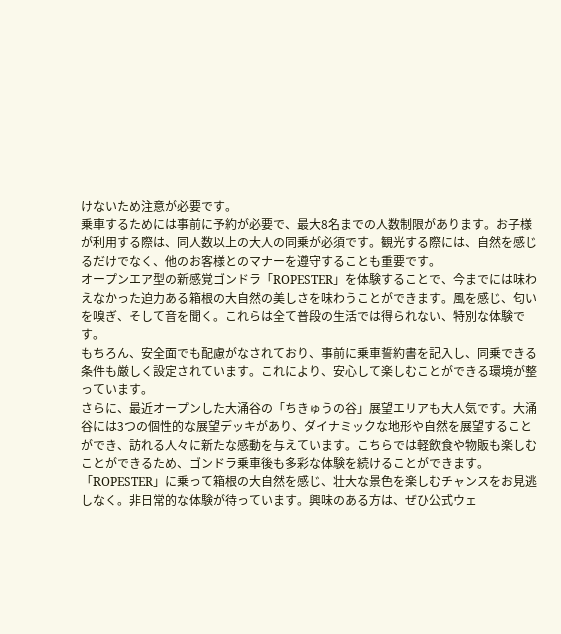けないため注意が必要です。
乗車するためには事前に予約が必要で、最大8名までの人数制限があります。お子様が利用する際は、同人数以上の大人の同乗が必須です。観光する際には、自然を感じるだけでなく、他のお客様とのマナーを遵守することも重要です。
オープンエア型の新感覚ゴンドラ「ROPESTER」を体験することで、今までには味わえなかった迫力ある箱根の大自然の美しさを味わうことができます。風を感じ、匂いを嗅ぎ、そして音を聞く。これらは全て普段の生活では得られない、特別な体験です。
もちろん、安全面でも配慮がなされており、事前に乗車誓約書を記入し、同乗できる条件も厳しく設定されています。これにより、安心して楽しむことができる環境が整っています。
さらに、最近オープンした大涌谷の「ちきゅうの谷」展望エリアも大人気です。大涌谷には3つの個性的な展望デッキがあり、ダイナミックな地形や自然を展望することができ、訪れる人々に新たな感動を与えています。こちらでは軽飲食や物販も楽しむことができるため、ゴンドラ乗車後も多彩な体験を続けることができます。
「ROPESTER」に乗って箱根の大自然を感じ、壮大な景色を楽しむチャンスをお見逃しなく。非日常的な体験が待っています。興味のある方は、ぜひ公式ウェ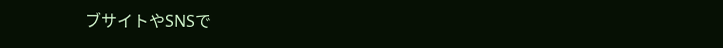ブサイトやSNSで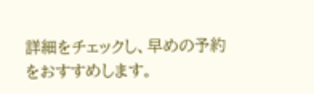詳細をチェックし、早めの予約をおすすめします。